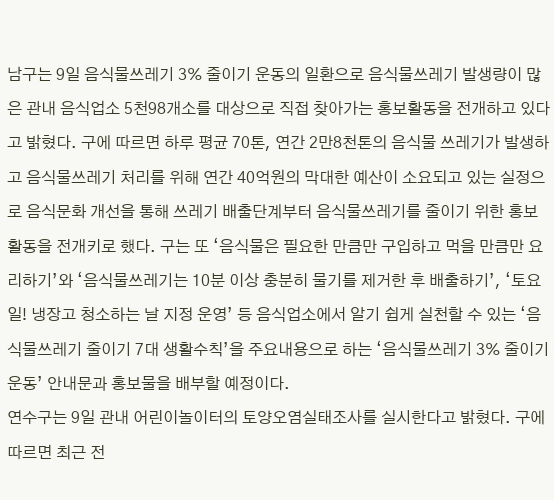남구는 9일 음식물쓰레기 3% 줄이기 운동의 일환으로 음식물쓰레기 발생량이 많은 관내 음식업소 5천98개소를 대상으로 직접 찾아가는 홍보활동을 전개하고 있다고 밝혔다. 구에 따르면 하루 평균 70톤, 연간 2만8천톤의 음식물 쓰레기가 발생하고 음식물쓰레기 처리를 위해 연간 40억원의 막대한 예산이 소요되고 있는 실정으로 음식문화 개선을 통해 쓰레기 배출단계부터 음식물쓰레기를 줄이기 위한 홍보활동을 전개키로 했다. 구는 또 ‘음식물은 필요한 만큼만 구입하고 먹을 만큼만 요리하기’와 ‘음식물쓰레기는 10분 이상 충분히 물기를 제거한 후 배출하기’, ‘토요일! 냉장고 청소하는 날 지정 운영’ 등 음식업소에서 알기 쉽게 실천할 수 있는 ‘음식물쓰레기 줄이기 7대 생활수칙’을 주요내용으로 하는 ‘음식물쓰레기 3% 줄이기 운동’ 안내문과 홍보물을 배부할 예정이다.
연수구는 9일 관내 어린이놀이터의 토양오염실태조사를 실시한다고 밝혔다. 구에 따르면 최근 전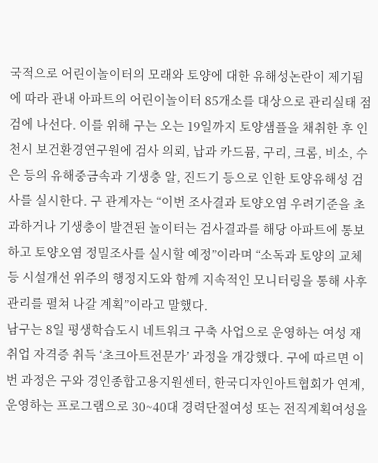국적으로 어린이놀이터의 모래와 토양에 대한 유해성논란이 제기됨에 따라 관내 아파트의 어린이놀이터 85개소를 대상으로 관리실태 점검에 나선다. 이를 위해 구는 오는 19일까지 토양샘플을 채취한 후 인천시 보건환경연구원에 검사 의뢰, 납과 카드뮴, 구리, 크롬, 비소, 수은 등의 유해중금속과 기생충 알, 진드기 등으로 인한 토양유해성 검사를 실시한다. 구 관계자는 “이번 조사결과 토양오염 우려기준을 초과하거나 기생충이 발견된 놀이터는 검사결과를 해당 아파트에 통보하고 토양오염 정밀조사를 실시할 예정”이라며 “소독과 토양의 교체 등 시설개선 위주의 행정지도와 함께 지속적인 모니터링을 통해 사후관리를 펼쳐 나갈 계획”이라고 말했다.
남구는 8일 평생학습도시 네트워크 구축 사업으로 운영하는 여성 재취업 자격증 취득 ‘초크아트전문가’ 과정을 개강했다. 구에 따르면 이번 과정은 구와 경인종합고용지원센터, 한국디자인아트협회가 연계, 운영하는 프로그램으로 30~40대 경력단절여성 또는 전직계획여성을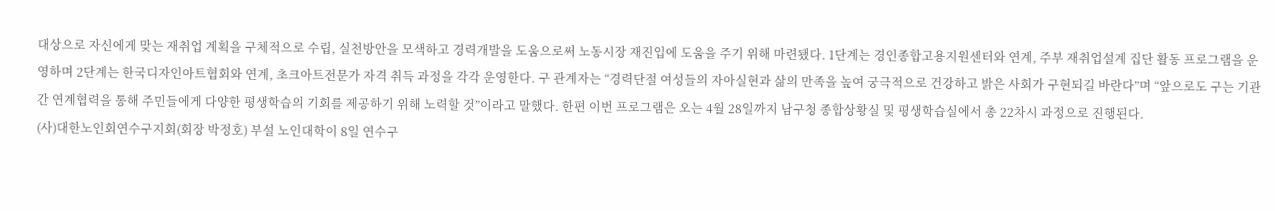대상으로 자신에게 맞는 재취업 계획을 구체적으로 수립, 실천방안을 모색하고 경력개발을 도움으로써 노동시장 재진입에 도움을 주기 위해 마련됐다. 1단계는 경인종합고용지원센터와 연계, 주부 재취업설계 집단 활동 프로그램을 운영하며 2단계는 한국디자인아트협회와 연계, 초크아트전문가 자격 취득 과정을 각각 운영한다. 구 관계자는 “경력단절 여성들의 자아실현과 삶의 만족을 높여 궁극적으로 건강하고 밝은 사회가 구현되길 바란다”며 “앞으로도 구는 기관 간 연계협력을 통해 주민들에게 다양한 평생학습의 기회를 제공하기 위해 노력할 것”이라고 말했다. 한편 이번 프로그램은 오는 4월 28일까지 남구청 종합상황실 및 평생학습실에서 총 22차시 과정으로 진행된다.
(사)대한노인회연수구지회(회장 박정호) 부설 노인대학이 8일 연수구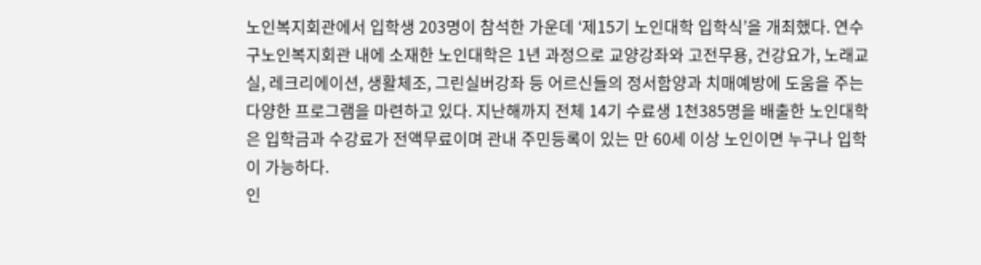노인복지회관에서 입학생 203명이 참석한 가운데 ‘제15기 노인대학 입학식’을 개최했다. 연수구노인복지회관 내에 소재한 노인대학은 1년 과정으로 교양강좌와 고전무용, 건강요가, 노래교실, 레크리에이션, 생활체조, 그린실버강좌 등 어르신들의 정서함양과 치매예방에 도움을 주는 다양한 프로그램을 마련하고 있다. 지난해까지 전체 14기 수료생 1천385명을 배출한 노인대학은 입학금과 수강료가 전액무료이며 관내 주민등록이 있는 만 60세 이상 노인이면 누구나 입학이 가능하다.
인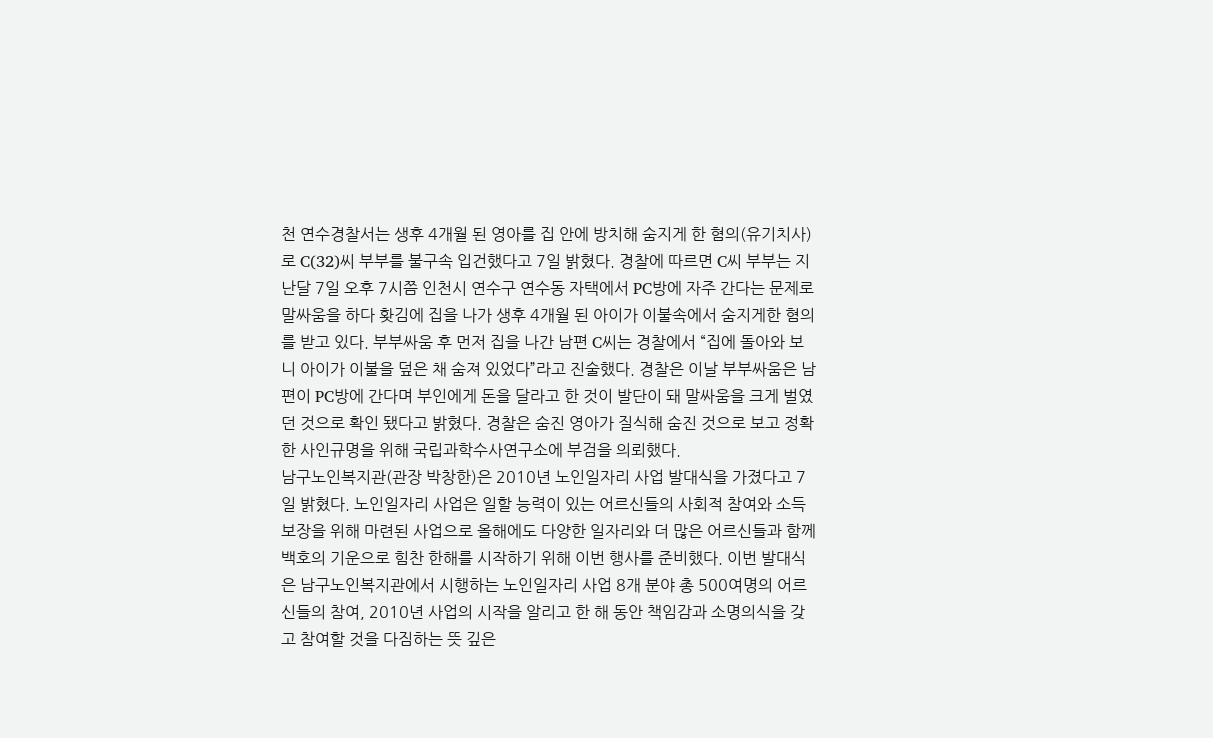천 연수경찰서는 생후 4개월 된 영아를 집 안에 방치해 숨지게 한 혐의(유기치사)로 C(32)씨 부부를 불구속 입건했다고 7일 밝혔다. 경찰에 따르면 C씨 부부는 지난달 7일 오후 7시쯤 인천시 연수구 연수동 자택에서 PC방에 자주 간다는 문제로 말싸움을 하다 홧김에 집을 나가 생후 4개월 된 아이가 이불속에서 숨지게한 혐의를 받고 있다. 부부싸움 후 먼저 집을 나간 남편 C씨는 경찰에서 “집에 돌아와 보니 아이가 이불을 덮은 채 숨져 있었다”라고 진술했다. 경찰은 이날 부부싸움은 남편이 PC방에 간다며 부인에게 돈을 달라고 한 것이 발단이 돼 말싸움을 크게 벌였던 것으로 확인 됐다고 밝혔다. 경찰은 숨진 영아가 질식해 숨진 것으로 보고 정확한 사인규명을 위해 국립과학수사연구소에 부검을 의뢰했다.
남구노인복지관(관장 박창한)은 2010년 노인일자리 사업 발대식을 가졌다고 7일 밝혔다. 노인일자리 사업은 일할 능력이 있는 어르신들의 사회적 참여와 소득보장을 위해 마련된 사업으로 올해에도 다양한 일자리와 더 많은 어르신들과 함께 백호의 기운으로 힘찬 한해를 시작하기 위해 이번 행사를 준비했다. 이번 발대식은 남구노인복지관에서 시행하는 노인일자리 사업 8개 분야 총 500여명의 어르신들의 참여, 2010년 사업의 시작을 알리고 한 해 동안 책임감과 소명의식을 갖고 참여할 것을 다짐하는 뜻 깊은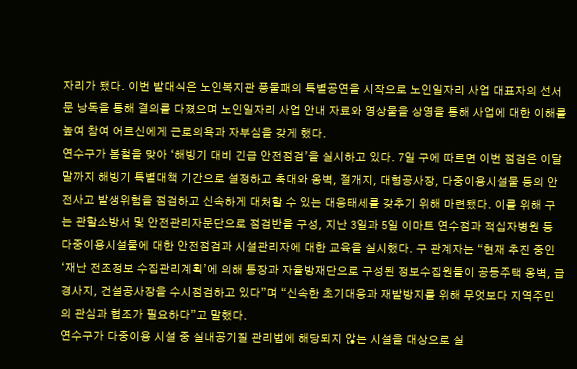자리가 됐다. 이번 발대식은 노인복지관 풍물패의 특별공연을 시작으로 노인일자리 사업 대표자의 선서문 낭독을 통해 결의를 다졌으며 노인일자리 사업 안내 자료와 영상물을 상영을 통해 사업에 대한 이해를 높여 참여 어르신에게 근로의욕과 자부심을 갖게 했다.
연수구가 봄철을 맞아 ‘해빙기 대비 긴급 안전점검’을 실시하고 있다. 7일 구에 따르면 이번 점검은 이달 말까지 해빙기 특별대책 기간으로 설정하고 축대와 옹벽, 절개지, 대형공사장, 다중이용시설물 등의 안전사고 발생위험을 점검하고 신속하게 대처할 수 있는 대응태세를 갖추기 위해 마련됐다. 이를 위해 구는 관할소방서 및 안전관리자문단으로 점검반을 구성, 지난 3일과 5일 이마트 연수점과 적십자병원 등 다중이용시설물에 대한 안전점검과 시설관리자에 대한 교육을 실시했다. 구 관계자는 “현재 추진 중인 ‘재난 전조정보 수집관리계획’에 의해 통장과 자율방재단으로 구성된 정보수집원들이 공동주택 옹벽, 급경사지, 건설공사장을 수시점검하고 있다”며 “신속한 초기대응과 재발방지를 위해 무엇보다 지역주민의 관심과 협조가 필요하다”고 말했다.
연수구가 다중이용 시설 중 실내공기질 관리법에 해당되지 않는 시설을 대상으로 실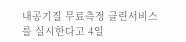내공기질 무료측정 클린서비스를 실시한다고 4일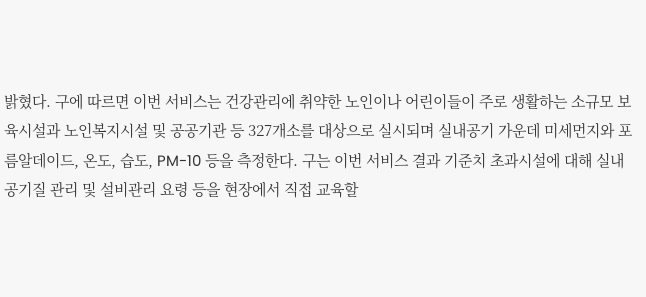밝혔다. 구에 따르면 이번 서비스는 건강관리에 취약한 노인이나 어린이들이 주로 생활하는 소규모 보육시설과 노인복지시설 및 공공기관 등 327개소를 대상으로 실시되며 실내공기 가운데 미세먼지와 포름알데이드, 온도, 습도, PM-10 등을 측정한다. 구는 이번 서비스 결과 기준치 초과시설에 대해 실내공기질 관리 및 설비관리 요령 등을 현장에서 직접 교육할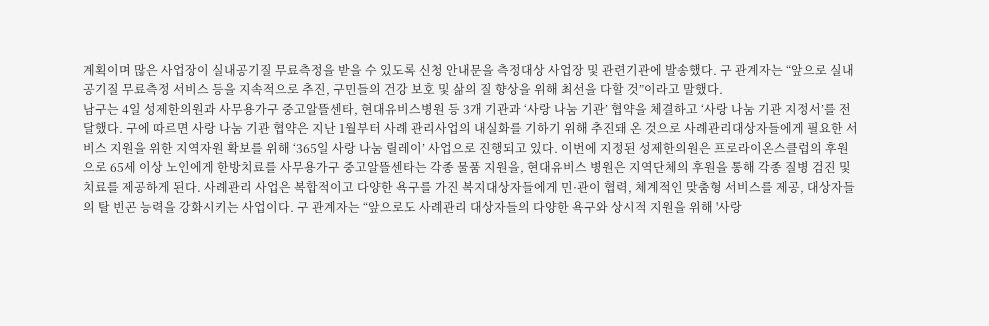계획이며 많은 사업장이 실내공기질 무료측정을 받을 수 있도록 신청 안내문을 측정대상 사업장 및 관련기관에 발송했다. 구 관계자는 “앞으로 실내공기질 무료측정 서비스 등을 지속적으로 추진, 구민들의 건강 보호 및 삶의 질 향상을 위해 최선을 다할 것”이라고 말했다.
남구는 4일 성제한의원과 사무용가구 중고알뜰센타, 현대유비스병원 등 3개 기관과 ‘사랑 나눔 기관’ 협약을 체결하고 ‘사랑 나눔 기관 지정서’를 전달했다. 구에 따르면 사랑 나눔 기관 협약은 지난 1월부터 사례 관리사업의 내실화를 기하기 위해 추진돼 온 것으로 사례관리대상자들에게 필요한 서비스 지원을 위한 지역자원 확보를 위해 ‘365일 사랑 나눔 릴레이’ 사업으로 진행되고 있다. 이번에 지정된 성제한의원은 프로라이온스클럽의 후원으로 65세 이상 노인에게 한방치료를 사무용가구 중고알뜰센타는 각종 물품 지원을, 현대유비스 병원은 지역단체의 후원을 통해 각종 질병 검진 및 치료를 제공하게 된다. 사례관리 사업은 복합적이고 다양한 욕구를 가진 복지대상자들에게 민·관이 협력, 체계적인 맞춤형 서비스를 제공, 대상자들의 탈 빈곤 능력을 강화시키는 사업이다. 구 관계자는 “앞으로도 사례관리 대상자들의 다양한 욕구와 상시적 지원을 위해 '사랑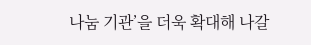나눔 기관’을 더욱 확대해 나갈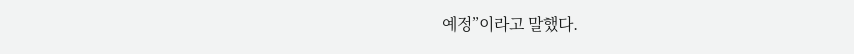예정”이라고 말했다.